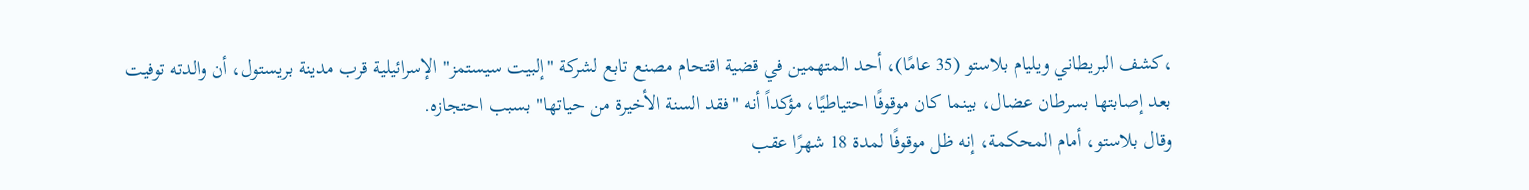،كشف البريطاني ويليام بلاستو (35 عامًا)، أحد المتهمين في قضية اقتحام مصنع تابع لشركة "إلبيت سيستمز" الإسرائيلية قرب مدينة بريستول، أن والدته توفيت بعد إصابتها بسرطان عضال، بينما كان موقوفًا احتياطيًا، مؤكداً أنه "فقد السنة الأخيرة من حياتها" بسبب احتجازه.
وقال بلاستو، أمام المحكمة، إنه ظل موقوفًا لمدة 18 شهرًا عقب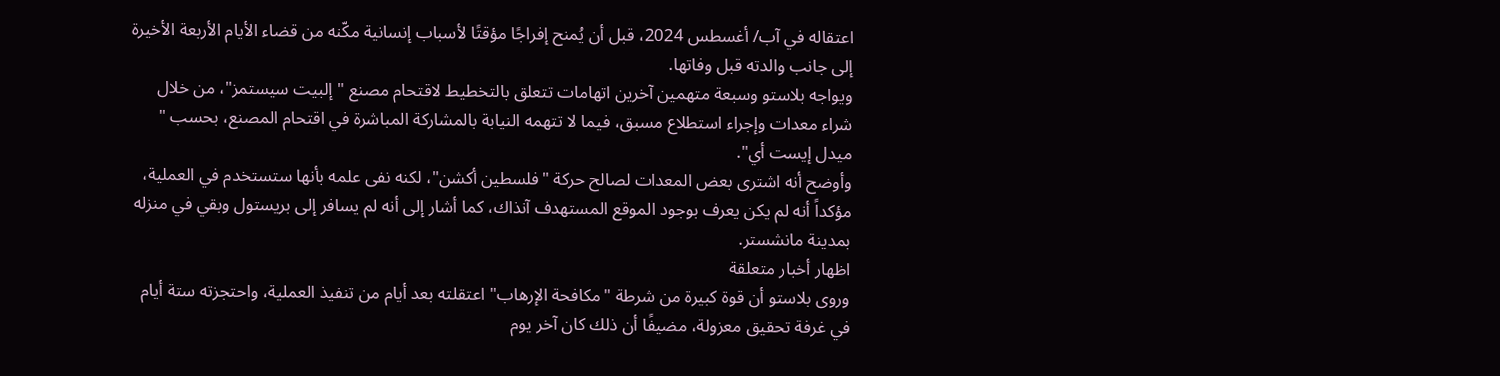اعتقاله في آب/ أغسطس 2024، قبل أن يُمنح إفراجًا مؤقتًا لأسباب إنسانية مكّنه من قضاء الأيام الأربعة الأخيرة إلى جانب والدته قبل وفاتها.
ويواجه بلاستو وسبعة متهمين آخرين اتهامات تتعلق بالتخطيط لاقتحام مصنع "إلبيت سيستمز"، من خلال شراء معدات وإجراء استطلاع مسبق، فيما لا تتهمه النيابة بالمشاركة المباشرة في اقتحام المصنع، بحسب "
ميدل إيست أي".
وأوضح أنه اشترى بعض المعدات لصالح حركة "فلسطين أكشن"، لكنه نفى علمه بأنها ستستخدم في العملية، مؤكداً أنه لم يكن يعرف بوجود الموقع المستهدف آنذاك، كما أشار إلى أنه لم يسافر إلى بريستول وبقي في منزله بمدينة مانشستر.
اظهار أخبار متعلقة
وروى بلاستو أن قوة كبيرة من شرطة "مكافحة الإرهاب" اعتقلته بعد أيام من تنفيذ العملية، واحتجزته ستة أيام في غرفة تحقيق معزولة، مضيفًا أن ذلك كان آخر يوم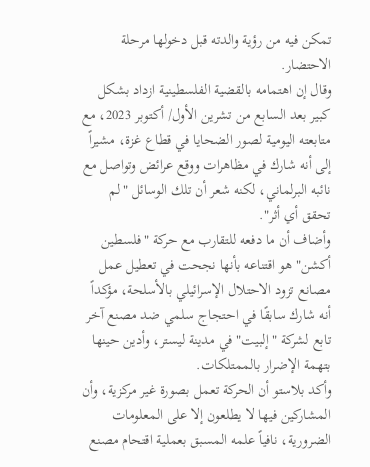تمكن فيه من رؤية والدته قبل دخولها مرحلة الاحتضار.
وقال إن اهتمامه بالقضية الفلسطينية ازداد بشكل كبير بعد السابع من تشرين الأول/ أكتوبر 2023، مع متابعته اليومية لصور الضحايا في قطاع غزة، مشيراً إلى أنه شارك في مظاهرات ووقع عرائض وتواصل مع نائبه البرلماني، لكنه شعر أن تلك الوسائل "لم تحقق أي أثر".
وأضاف أن ما دفعه للتقارب مع حركة "فلسطين أكشن" هو اقتناعه بأنها نجحت في تعطيل عمل مصانع تزود الاحتلال الإسرائيلي بالأسلحة، مؤكداً أنه شارك سابقًا في احتجاج سلمي ضد مصنع آخر تابع لشركة "إلبيت" في مدينة ليستر، وأدين حينها بتهمة الإضرار بالممتلكات.
وأكد بلاستو أن الحركة تعمل بصورة غير مركزية، وأن المشاركين فيها لا يطلعون إلا على المعلومات الضرورية، نافياً علمه المسبق بعملية اقتحام مصنع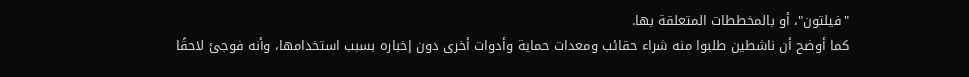"فيلتون"، أو بالمخططات المتعلقة بها.
كما أوضح أن ناشطين طلبوا منه شراء حقائب ومعدات حماية وأدوات أخرى دون إخباره بسبب استخدامها، وأنه فوجئ لاحقًا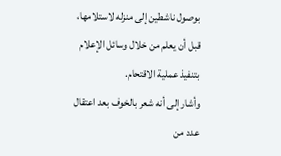بوصول ناشطين إلى منزله لاستلامها، قبل أن يعلم من خلال وسائل الإعلام بتنفيذ عملية الاقتحام.
وأشار إلى أنه شعر بالخوف بعد اعتقال عدد من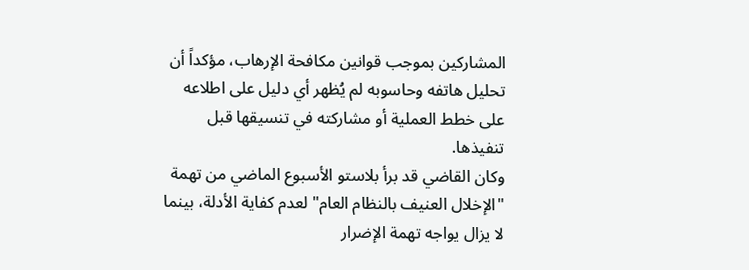المشاركين بموجب قوانين مكافحة الإرهاب، مؤكداً أن تحليل هاتفه وحاسوبه لم يُظهر أي دليل على اطلاعه على خطط العملية أو مشاركته في تنسيقها قبل تنفيذها.
وكان القاضي قد برأ بلاستو الأسبوع الماضي من تهمة "الإخلال العنيف بالنظام العام" لعدم كفاية الأدلة، بينما لا يزال يواجه تهمة الإضرار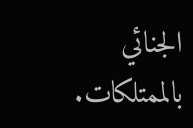الجنائي بالممتلكات.